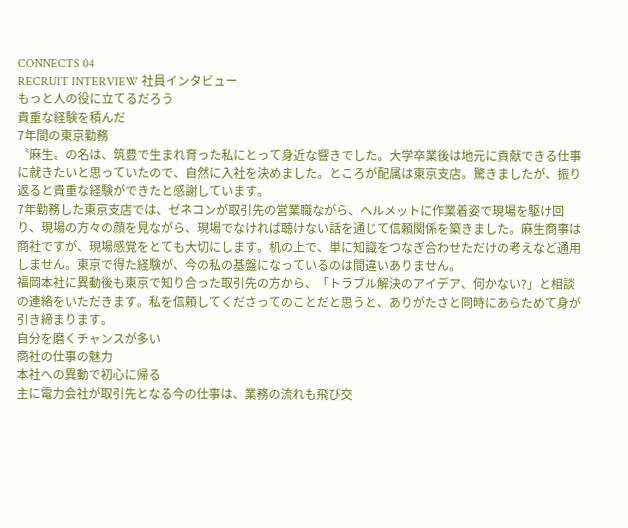CONNECTS 04
RECRUIT INTERVIEW 社員インタビュー
もっと人の役に立てるだろう
貴重な経験を積んだ
7年間の東京勤務
〝麻生〟の名は、筑豊で生まれ育った私にとって身近な響きでした。大学卒業後は地元に貢献できる仕事に就きたいと思っていたので、自然に入社を決めました。ところが配属は東京支店。驚きましたが、振り返ると貴重な経験ができたと感謝しています。
7年勤務した東京支店では、ゼネコンが取引先の営業職ながら、ヘルメットに作業着姿で現場を駆け回り、現場の方々の顔を見ながら、現場でなければ聴けない話を通じて信頼関係を築きました。麻生商事は商社ですが、現場感覚をとても大切にします。机の上で、単に知識をつなぎ合わせただけの考えなど通用しません。東京で得た経験が、今の私の基盤になっているのは間違いありません。
福岡本社に異動後も東京で知り合った取引先の方から、「トラブル解決のアイデア、何かない?」と相談の連絡をいただきます。私を信頼してくださってのことだと思うと、ありがたさと同時にあらためて身が引き締まります。
自分を磨くチャンスが多い
商社の仕事の魅力
本社への異動で初心に帰る
主に電力会社が取引先となる今の仕事は、業務の流れも飛び交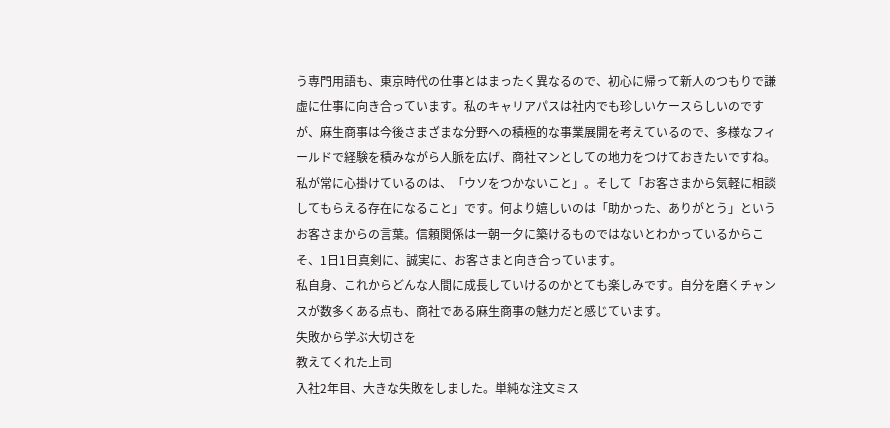う専門用語も、東京時代の仕事とはまったく異なるので、初心に帰って新人のつもりで謙虚に仕事に向き合っています。私のキャリアパスは社内でも珍しいケースらしいのですが、麻生商事は今後さまざまな分野への積極的な事業展開を考えているので、多様なフィールドで経験を積みながら人脈を広げ、商社マンとしての地力をつけておきたいですね。
私が常に心掛けているのは、「ウソをつかないこと」。そして「お客さまから気軽に相談してもらえる存在になること」です。何より嬉しいのは「助かった、ありがとう」というお客さまからの言葉。信頼関係は一朝一夕に築けるものではないとわかっているからこそ、1日1日真剣に、誠実に、お客さまと向き合っています。
私自身、これからどんな人間に成長していけるのかとても楽しみです。自分を磨くチャンスが数多くある点も、商社である麻生商事の魅力だと感じています。
失敗から学ぶ大切さを
教えてくれた上司
入社2年目、大きな失敗をしました。単純な注文ミス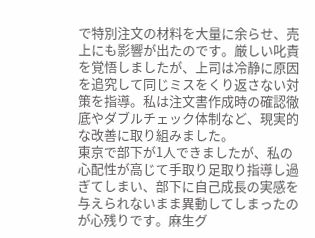で特別注文の材料を大量に余らせ、売上にも影響が出たのです。厳しい叱責を覚悟しましたが、上司は冷静に原因を追究して同じミスをくり返さない対策を指導。私は注文書作成時の確認徹底やダブルチェック体制など、現実的な改善に取り組みました。
東京で部下が1人できましたが、私の心配性が高じて手取り足取り指導し過ぎてしまい、部下に自己成長の実感を与えられないまま異動してしまったのが心残りです。麻生グ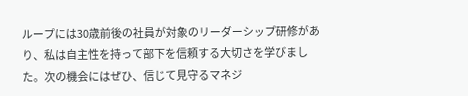ループには30歳前後の社員が対象のリーダーシップ研修があり、私は自主性を持って部下を信頼する大切さを学びました。次の機会にはぜひ、信じて見守るマネジ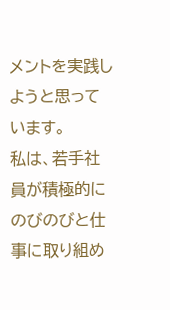メントを実践しようと思っています。
私は、若手社員が積極的にのびのびと仕事に取り組め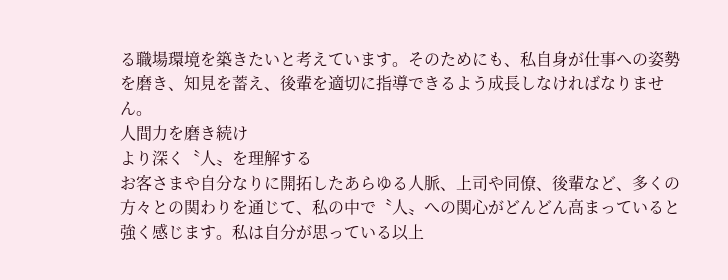る職場環境を築きたいと考えています。そのためにも、私自身が仕事への姿勢を磨き、知見を蓄え、後輩を適切に指導できるよう成長しなければなりません。
人間力を磨き続け
より深く〝人〟を理解する
お客さまや自分なりに開拓したあらゆる人脈、上司や同僚、後輩など、多くの方々との関わりを通じて、私の中で〝人〟への関心がどんどん高まっていると強く感じます。私は自分が思っている以上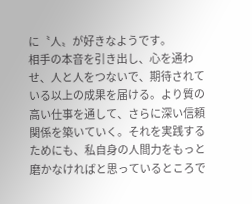に〝人〟が好きなようです。
相手の本音を引き出し、心を通わせ、人と人をつないで、期待されている以上の成果を届ける。より質の高い仕事を通して、さらに深い信頼関係を築いていく。それを実践するためにも、私自身の人間力をもっと磨かなければと思っているところで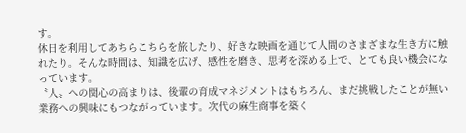す。
休日を利用してあちらこちらを旅したり、好きな映画を通じて人間のさまざまな生き方に触れたり。そんな時間は、知識を広げ、感性を磨き、思考を深める上で、とても良い機会になっています。
〝人〟への関心の高まりは、後輩の育成マネジメントはもちろん、まだ挑戦したことが無い業務への興味にもつながっています。次代の麻生商事を築く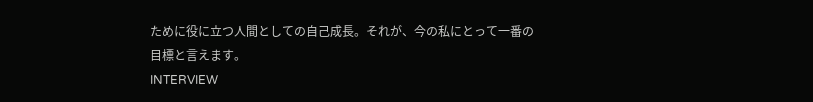ために役に立つ人間としての自己成長。それが、今の私にとって一番の目標と言えます。
INTERVIEW